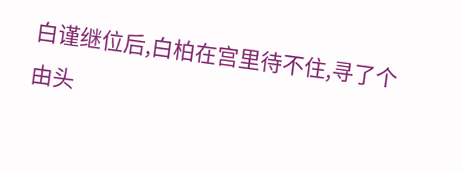白谨继位后,白柏在宫里待不住,寻了个由头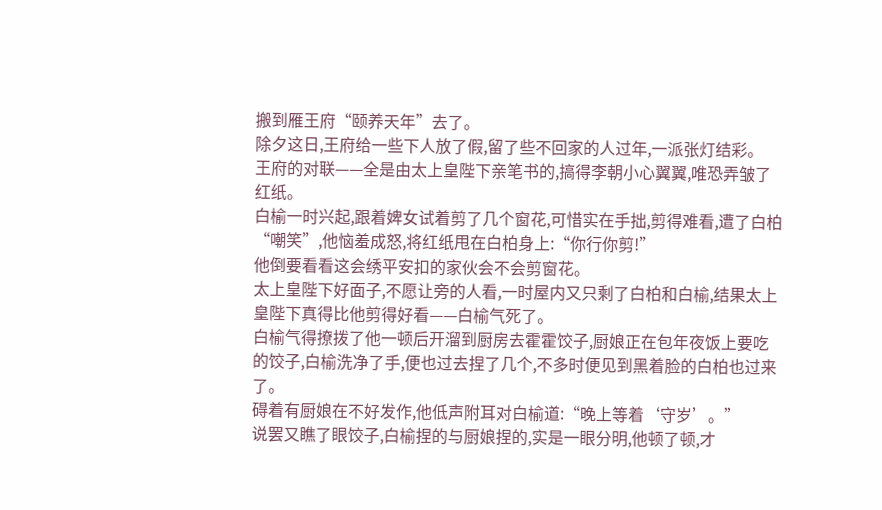搬到雁王府“颐养天年”去了。
除夕这日,王府给一些下人放了假,留了些不回家的人过年,一派张灯结彩。
王府的对联——全是由太上皇陛下亲笔书的,搞得李朝小心翼翼,唯恐弄皱了红纸。
白榆一时兴起,跟着婢女试着剪了几个窗花,可惜实在手拙,剪得难看,遭了白柏“嘲笑”,他恼羞成怒,将红纸甩在白柏身上:“你行你剪!”
他倒要看看这会绣平安扣的家伙会不会剪窗花。
太上皇陛下好面子,不愿让旁的人看,一时屋内又只剩了白柏和白榆,结果太上皇陛下真得比他剪得好看——白榆气死了。
白榆气得撩拨了他一顿后开溜到厨房去霍霍饺子,厨娘正在包年夜饭上要吃的饺子,白榆洗净了手,便也过去捏了几个,不多时便见到黑着脸的白柏也过来了。
碍着有厨娘在不好发作,他低声附耳对白榆道:“晚上等着‘守岁’。”
说罢又瞧了眼饺子,白榆捏的与厨娘捏的,实是一眼分明,他顿了顿,才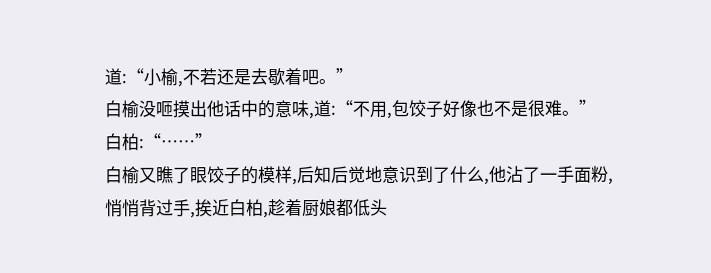道:“小榆,不若还是去歇着吧。”
白榆没咂摸出他话中的意味,道:“不用,包饺子好像也不是很难。”
白柏:“……”
白榆又瞧了眼饺子的模样,后知后觉地意识到了什么,他沾了一手面粉,悄悄背过手,挨近白柏,趁着厨娘都低头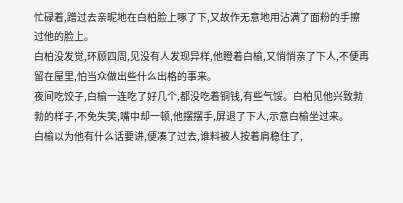忙碌着,蹭过去亲昵地在白柏脸上啄了下,又故作无意地用沾满了面粉的手擦过他的脸上。
白柏没发觉,环顾四周,见没有人发现异样,他瞪着白榆,又悄悄亲了下人,不便再留在屋里,怕当众做出些什么出格的事来。
夜间吃饺子,白榆一连吃了好几个,都没吃着铜钱,有些气馁。白柏见他兴致勃勃的样子,不免失笑,嘴中却一顿,他摆摆手,屏退了下人,示意白榆坐过来。
白榆以为他有什么话要讲,便凑了过去,谁料被人按着肩稳住了,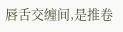唇舌交缠间,是推卷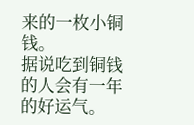来的一枚小铜钱。
据说吃到铜钱的人会有一年的好运气。